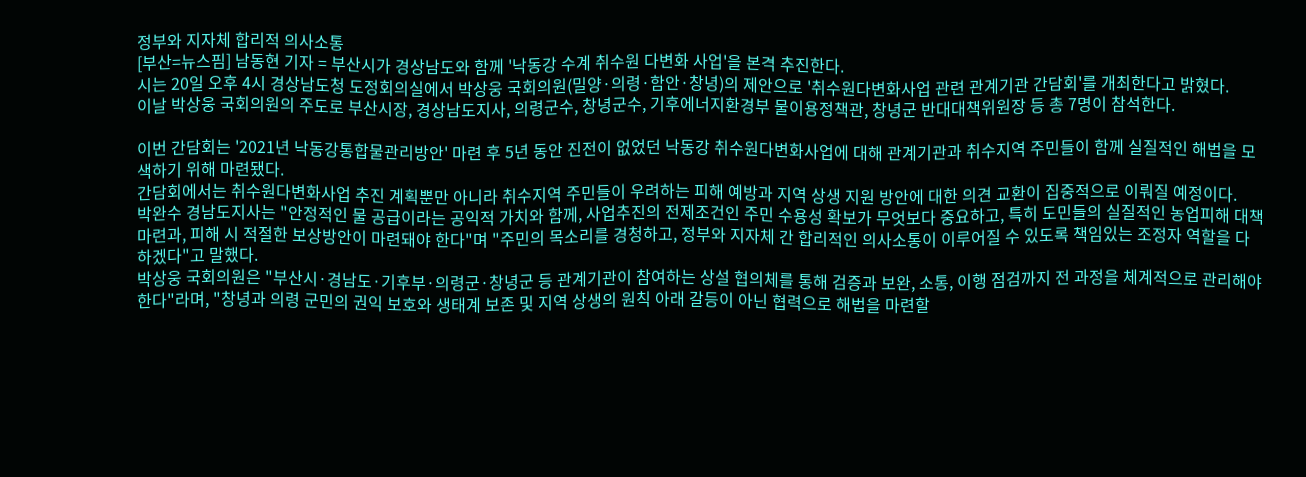정부와 지자체 합리적 의사소통
[부산=뉴스핌] 남동현 기자 = 부산시가 경상남도와 함께 '낙동강 수계 취수원 다변화 사업'을 본격 추진한다.
시는 20일 오후 4시 경상남도청 도정회의실에서 박상웅 국회의원(밀양·의령·함안·창녕)의 제안으로 '취수원다변화사업 관련 관계기관 간담회'를 개최한다고 밝혔다.
이날 박상웅 국회의원의 주도로 부산시장, 경상남도지사, 의령군수, 창녕군수, 기후에너지환경부 물이용정책관, 창녕군 반대대책위원장 등 총 7명이 참석한다.

이번 간담회는 '2021년 낙동강통합물관리방안' 마련 후 5년 동안 진전이 없었던 낙동강 취수원다변화사업에 대해 관계기관과 취수지역 주민들이 함께 실질적인 해법을 모색하기 위해 마련됐다.
간담회에서는 취수원다변화사업 추진 계획뿐만 아니라 취수지역 주민들이 우려하는 피해 예방과 지역 상생 지원 방안에 대한 의견 교환이 집중적으로 이뤄질 예정이다.
박완수 경남도지사는 "안정적인 물 공급이라는 공익적 가치와 함께, 사업추진의 전제조건인 주민 수용성 확보가 무엇보다 중요하고, 특히 도민들의 실질적인 농업피해 대책 마련과, 피해 시 적절한 보상방안이 마련돼야 한다"며 "주민의 목소리를 경청하고, 정부와 지자체 간 합리적인 의사소통이 이루어질 수 있도록 책임있는 조정자 역할을 다하겠다"고 말했다.
박상웅 국회의원은 "부산시·경남도·기후부·의령군·창녕군 등 관계기관이 참여하는 상설 협의체를 통해 검증과 보완, 소통, 이행 점검까지 전 과정을 체계적으로 관리해야 한다"라며, "창녕과 의령 군민의 권익 보호와 생태계 보존 및 지역 상생의 원칙 아래 갈등이 아닌 협력으로 해법을 마련할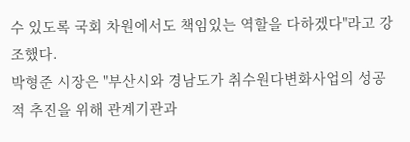수 있도록 국회 차원에서도 책임있는 역할을 다하겠다"라고 강조했다.
박형준 시장은 "부산시와 경남도가 취수원다변화사업의 성공적 추진을 위해 관계기관과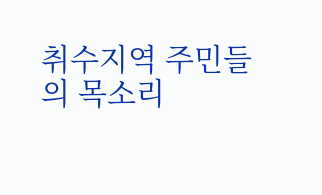취수지역 주민들의 목소리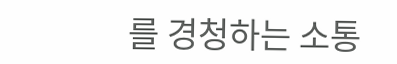를 경청하는 소통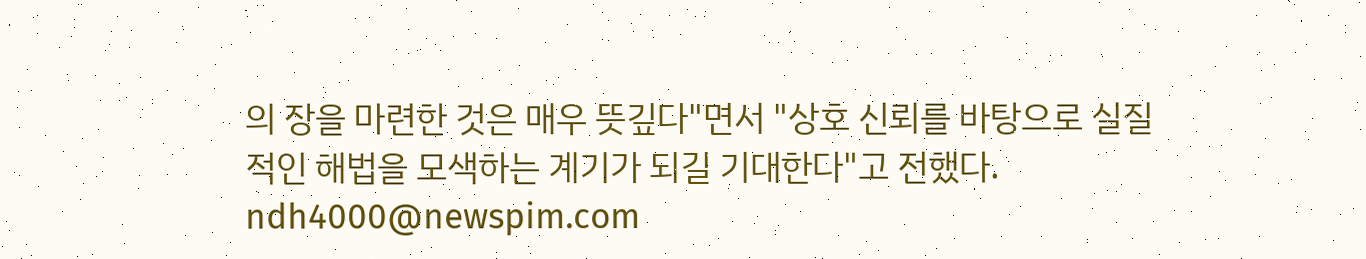의 장을 마련한 것은 매우 뜻깊다"면서 "상호 신뢰를 바탕으로 실질적인 해법을 모색하는 계기가 되길 기대한다"고 전했다.
ndh4000@newspim.com